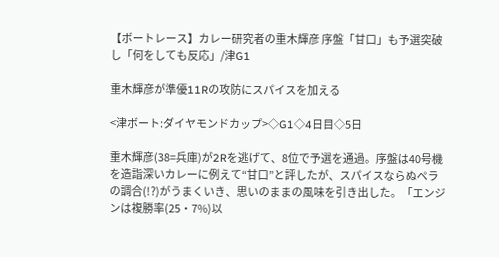【ボートレース】カレー研究者の重木輝彦 序盤「甘口」も予選突破し「何をしても反応」/津G1

重木輝彦が準優11Rの攻防にスパイスを加える

<津ボート:ダイヤモンドカップ>◇G1◇4日目◇5日

重木輝彦(38=兵庫)が2Rを逃げて、8位で予選を通過。序盤は40号機を造詣深いカレーに例えて“甘口”と評したが、スパイスならぬペラの調合(!?)がうまくいき、思いのままの風味を引き出した。「エンジンは複勝率(25・7%)以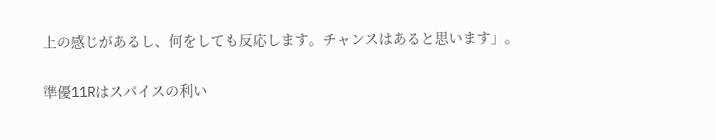上の感じがあるし、何をしても反応します。チャンスはあると思います」。

準優11Rはスパイスの利い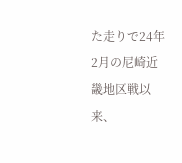た走りで24年2月の尼崎近畿地区戦以来、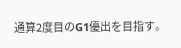通算2度目のG1優出を目指す。